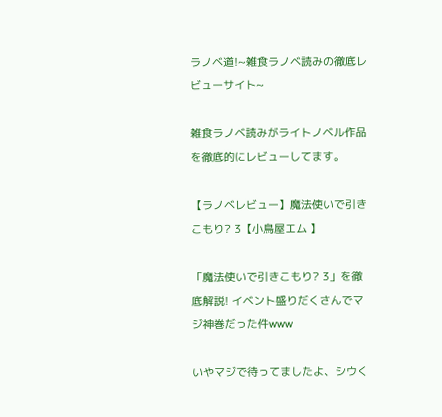ラノベ道!~雑食ラノベ読みの徹底レビューサイト~

雑食ラノベ読みがライトノベル作品を徹底的にレビューしてます。

【ラノベレビュー】魔法使いで引きこもり? 3【小鳥屋エム 】

「魔法使いで引きこもり? 3」を徹底解説! イベント盛りだくさんでマジ神巻だった件www

いやマジで待ってましたよ、シウく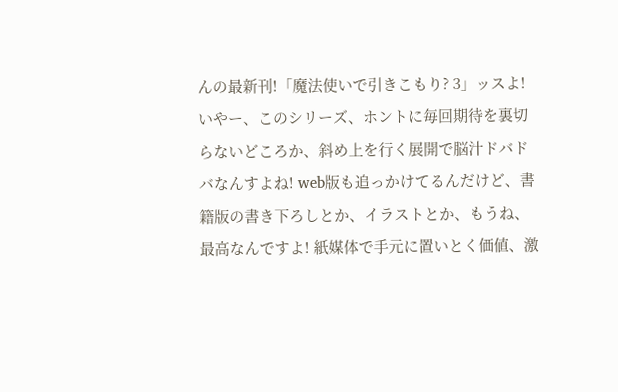んの最新刊!「魔法使いで引きこもり? 3」ッスよ! いやー、このシリーズ、ホントに毎回期待を裏切らないどころか、斜め上を行く展開で脳汁ドバドバなんすよね! web版も追っかけてるんだけど、書籍版の書き下ろしとか、イラストとか、もうね、最高なんですよ! 紙媒体で手元に置いとく価値、激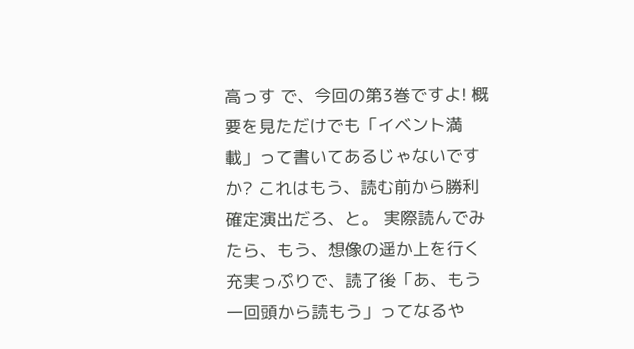高っす で、今回の第3巻ですよ! 概要を見ただけでも「イベント満載」って書いてあるじゃないですか? これはもう、読む前から勝利確定演出だろ、と。 実際読んでみたら、もう、想像の遥か上を行く充実っぷりで、読了後「あ、もう一回頭から読もう」ってなるや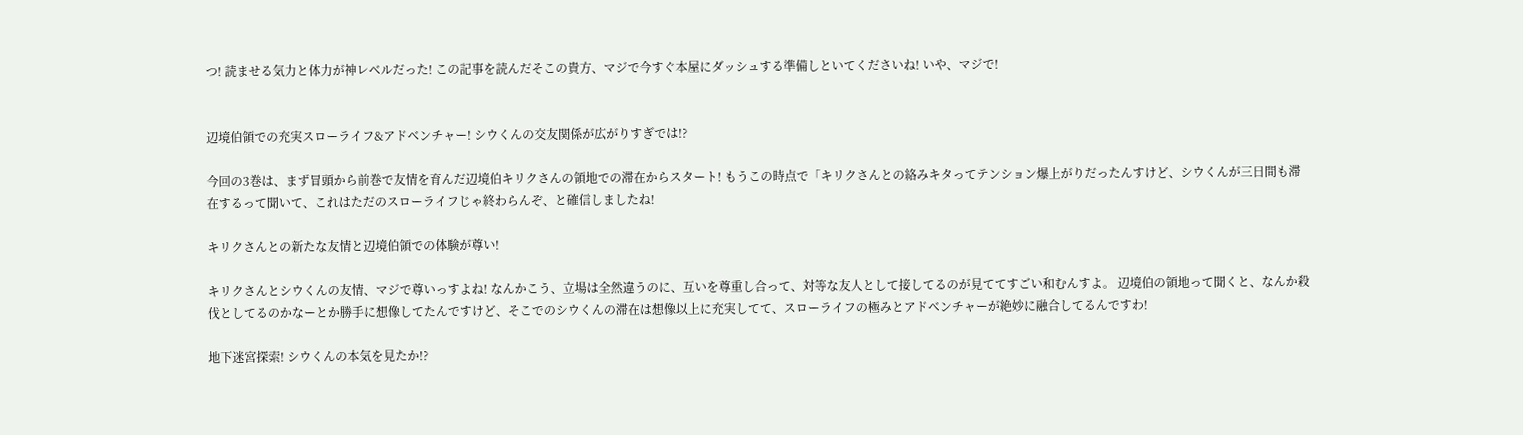つ! 読ませる気力と体力が神レベルだった! この記事を読んだそこの貴方、マジで今すぐ本屋にダッシュする準備しといてくださいね! いや、マジで!


辺境伯領での充実スローライフ&アドベンチャー! シウくんの交友関係が広がりすぎでは!?

今回の3巻は、まず冒頭から前巻で友情を育んだ辺境伯キリクさんの領地での滞在からスタート! もうこの時点で「キリクさんとの絡みキタってテンション爆上がりだったんすけど、シウくんが三日間も滞在するって聞いて、これはただのスローライフじゃ終わらんぞ、と確信しましたね!

キリクさんとの新たな友情と辺境伯領での体験が尊い!

キリクさんとシウくんの友情、マジで尊いっすよね! なんかこう、立場は全然違うのに、互いを尊重し合って、対等な友人として接してるのが見ててすごい和むんすよ。 辺境伯の領地って聞くと、なんか殺伐としてるのかなーとか勝手に想像してたんですけど、そこでのシウくんの滞在は想像以上に充実してて、スローライフの極みとアドベンチャーが絶妙に融合してるんですわ!

地下迷宮探索! シウくんの本気を見たか!?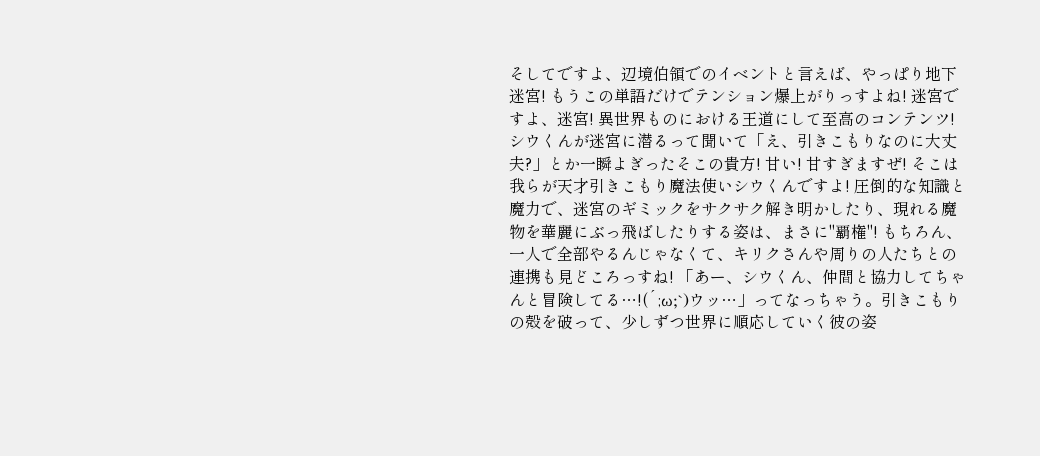そしてですよ、辺境伯領でのイベントと言えば、やっぱり地下迷宮! もうこの単語だけでテンション爆上がりっすよね! 迷宮ですよ、迷宮! 異世界ものにおける王道にして至高のコンテンツ! シウくんが迷宮に潜るって聞いて「え、引きこもりなのに大丈夫?」とか一瞬よぎったそこの貴方! 甘い! 甘すぎますぜ! そこは我らが天才引きこもり魔法使いシウくんですよ! 圧倒的な知識と魔力で、迷宮のギミックをサクサク解き明かしたり、現れる魔物を華麗にぶっ飛ばしたりする姿は、まさに"覇権"! もちろん、一人で全部やるんじゃなくて、キリクさんや周りの人たちとの連携も見どころっすね! 「あー、シウくん、仲間と協力してちゃんと冒険してる…!(´;ω;`)ウッ…」ってなっちゃう。引きこもりの殻を破って、少しずつ世界に順応していく彼の姿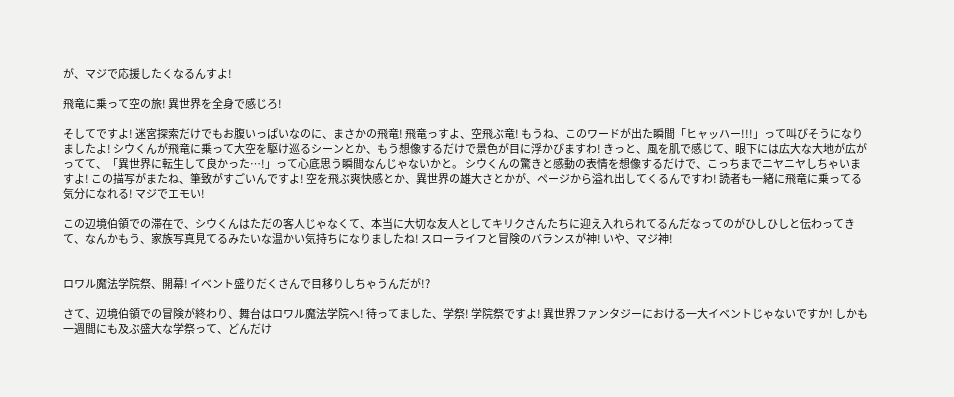が、マジで応援したくなるんすよ!

飛竜に乗って空の旅! 異世界を全身で感じろ!

そしてですよ! 迷宮探索だけでもお腹いっぱいなのに、まさかの飛竜! 飛竜っすよ、空飛ぶ竜! もうね、このワードが出た瞬間「ヒャッハー!!!」って叫びそうになりましたよ! シウくんが飛竜に乗って大空を駆け巡るシーンとか、もう想像するだけで景色が目に浮かびますわ! きっと、風を肌で感じて、眼下には広大な大地が広がってて、「異世界に転生して良かった…!」って心底思う瞬間なんじゃないかと。 シウくんの驚きと感動の表情を想像するだけで、こっちまでニヤニヤしちゃいますよ! この描写がまたね、筆致がすごいんですよ! 空を飛ぶ爽快感とか、異世界の雄大さとかが、ページから溢れ出してくるんですわ! 読者も一緒に飛竜に乗ってる気分になれる! マジでエモい!

この辺境伯領での滞在で、シウくんはただの客人じゃなくて、本当に大切な友人としてキリクさんたちに迎え入れられてるんだなってのがひしひしと伝わってきて、なんかもう、家族写真見てるみたいな温かい気持ちになりましたね! スローライフと冒険のバランスが神! いや、マジ神!


ロワル魔法学院祭、開幕! イベント盛りだくさんで目移りしちゃうんだが!?

さて、辺境伯領での冒険が終わり、舞台はロワル魔法学院へ! 待ってました、学祭! 学院祭ですよ! 異世界ファンタジーにおける一大イベントじゃないですか! しかも一週間にも及ぶ盛大な学祭って、どんだけ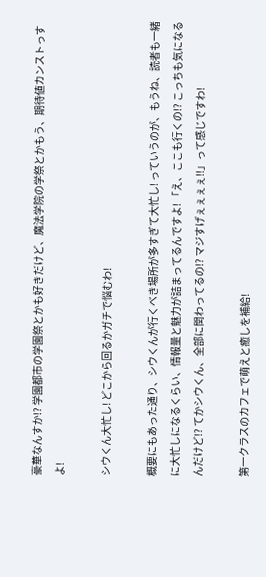豪華なんすか!? 学園都市の学園祭とかも好きだけど、魔法学院の学祭とかもう、期待値カンストっすよ!

シウくん大忙し! どこから回るかガチで悩むわ!

概要にもあった通り、シウくんが行くべき場所が多すぎて大忙し! っていうのが、もうね、読者も一緒に大忙しになるくらい、情報量と魅力が詰まってるんですよ! 「え、ここも行くの!? こっちも気になるんだけど!? てかシウくん、全部に関わってるの!? マジすげぇぇぇぇ!!」って感じですわ!

第一クラスのカフェで萌えと癒しを補給!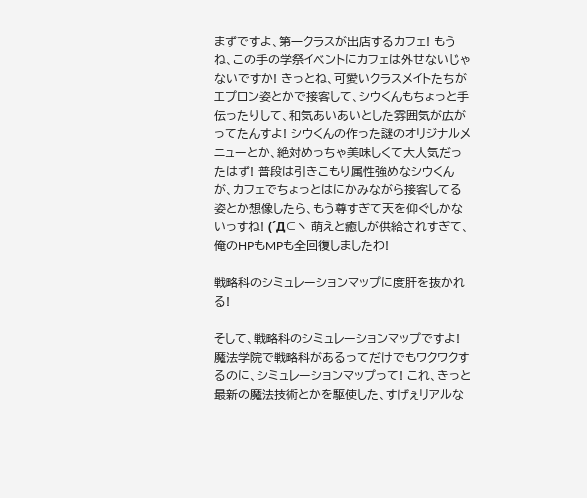まずですよ、第一クラスが出店するカフェ! もうね、この手の学祭イベントにカフェは外せないじゃないですか! きっとね、可愛いクラスメイトたちがエプロン姿とかで接客して、シウくんもちょっと手伝ったりして、和気あいあいとした雰囲気が広がってたんすよ! シウくんの作った謎のオリジナルメニューとか、絶対めっちゃ美味しくて大人気だったはず! 普段は引きこもり属性強めなシウくんが、カフェでちょっとはにかみながら接客してる姿とか想像したら、もう尊すぎて天を仰ぐしかないっすね! (´Д⊂ヽ 萌えと癒しが供給されすぎて、俺のHPもMPも全回復しましたわ!

戦略科のシミュレーションマップに度肝を抜かれる!

そして、戦略科のシミュレーションマップですよ! 魔法学院で戦略科があるってだけでもワクワクするのに、シミュレーションマップって! これ、きっと最新の魔法技術とかを駆使した、すげぇリアルな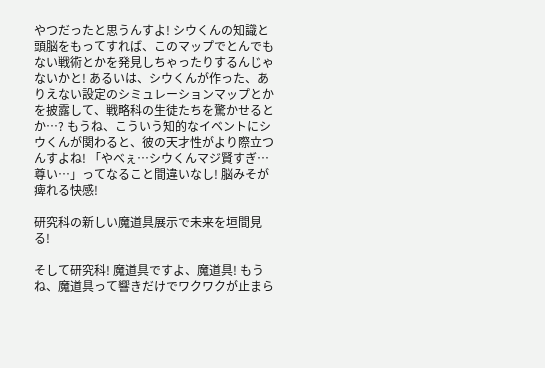やつだったと思うんすよ! シウくんの知識と頭脳をもってすれば、このマップでとんでもない戦術とかを発見しちゃったりするんじゃないかと! あるいは、シウくんが作った、ありえない設定のシミュレーションマップとかを披露して、戦略科の生徒たちを驚かせるとか…? もうね、こういう知的なイベントにシウくんが関わると、彼の天才性がより際立つんすよね! 「やべぇ…シウくんマジ賢すぎ…尊い…」ってなること間違いなし! 脳みそが痺れる快感!

研究科の新しい魔道具展示で未来を垣間見る!

そして研究科! 魔道具ですよ、魔道具! もうね、魔道具って響きだけでワクワクが止まら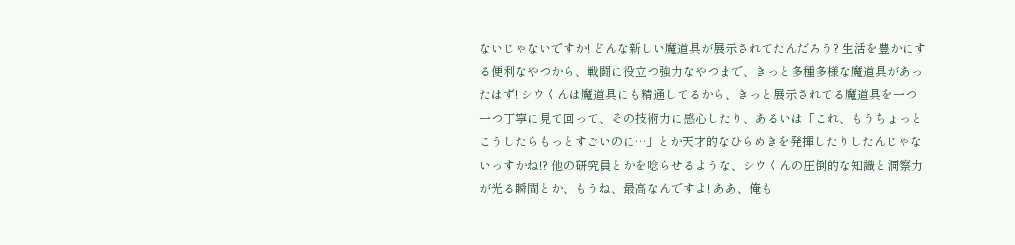ないじゃないですか! どんな新しい魔道具が展示されてたんだろう? 生活を豊かにする便利なやつから、戦闘に役立つ強力なやつまで、きっと多種多様な魔道具があったはず! シウくんは魔道具にも精通してるから、きっと展示されてる魔道具を一つ一つ丁寧に見て回って、その技術力に感心したり、あるいは「これ、もうちょっとこうしたらもっとすごいのに…」とか天才的なひらめきを発揮したりしたんじゃないっすかね!? 他の研究員とかを唸らせるような、シウくんの圧倒的な知識と洞察力が光る瞬間とか、もうね、最高なんですよ! ああ、俺も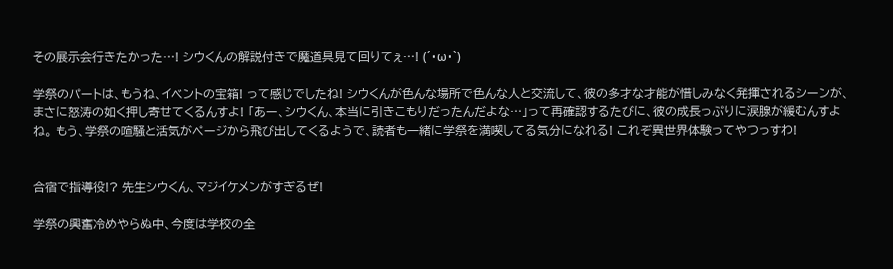その展示会行きたかった…! シウくんの解説付きで魔道具見て回りてぇ…! (´・ω・`)

学祭のパートは、もうね、イベントの宝箱! って感じでしたね! シウくんが色んな場所で色んな人と交流して、彼の多才な才能が惜しみなく発揮されるシーンが、まさに怒涛の如く押し寄せてくるんすよ! 「あー、シウくん、本当に引きこもりだったんだよな…」って再確認するたびに、彼の成長っぷりに涙腺が緩むんすよね。 もう、学祭の喧騒と活気がページから飛び出してくるようで、読者も一緒に学祭を満喫してる気分になれる! これぞ異世界体験ってやつっすわ!


合宿で指導役!? 先生シウくん、マジイケメンがすぎるぜ!

学祭の興奮冷めやらぬ中、今度は学校の全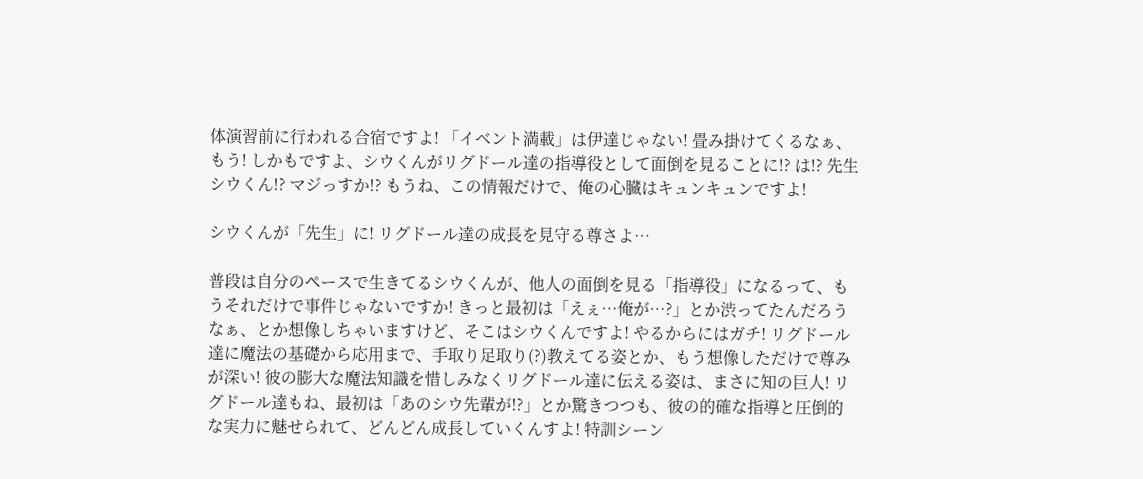体演習前に行われる合宿ですよ! 「イベント満載」は伊達じゃない! 畳み掛けてくるなぁ、もう! しかもですよ、シウくんがリグドール達の指導役として面倒を見ることに!? は!? 先生シウくん!? マジっすか!? もうね、この情報だけで、俺の心臓はキュンキュンですよ!

シウくんが「先生」に! リグドール達の成長を見守る尊さよ…

普段は自分のペースで生きてるシウくんが、他人の面倒を見る「指導役」になるって、もうそれだけで事件じゃないですか! きっと最初は「えぇ…俺が…?」とか渋ってたんだろうなぁ、とか想像しちゃいますけど、そこはシウくんですよ! やるからにはガチ! リグドール達に魔法の基礎から応用まで、手取り足取り(?)教えてる姿とか、もう想像しただけで尊みが深い! 彼の膨大な魔法知識を惜しみなくリグドール達に伝える姿は、まさに知の巨人! リグドール達もね、最初は「あのシウ先輩が!?」とか驚きつつも、彼の的確な指導と圧倒的な実力に魅せられて、どんどん成長していくんすよ! 特訓シーン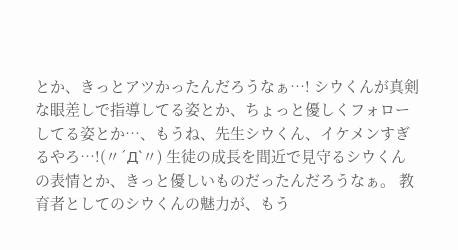とか、きっとアツかったんだろうなぁ…! シウくんが真剣な眼差しで指導してる姿とか、ちょっと優しくフォローしてる姿とか…、もうね、先生シウくん、イケメンすぎるやろ…!(〃´Д`〃) 生徒の成長を間近で見守るシウくんの表情とか、きっと優しいものだったんだろうなぁ。 教育者としてのシウくんの魅力が、もう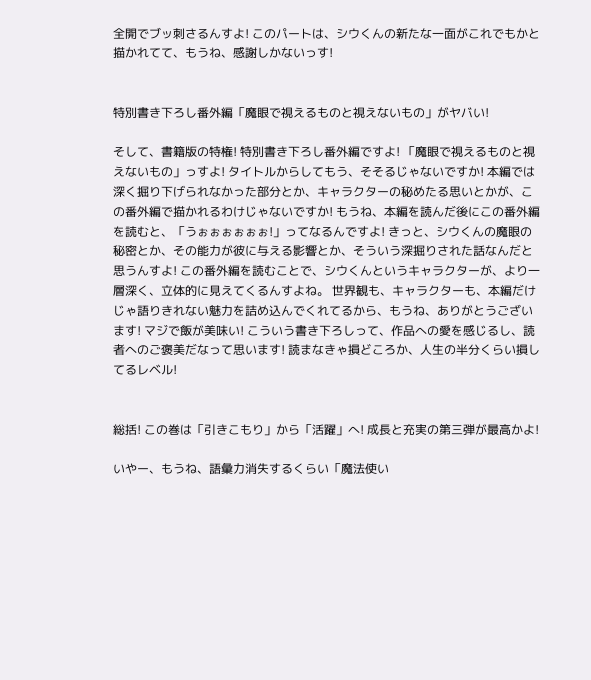全開でブッ刺さるんすよ! このパートは、シウくんの新たな一面がこれでもかと描かれてて、もうね、感謝しかないっす!


特別書き下ろし番外編「魔眼で視えるものと視えないもの」がヤバい!

そして、書籍版の特権! 特別書き下ろし番外編ですよ! 「魔眼で視えるものと視えないもの」っすよ! タイトルからしてもう、そそるじゃないですか! 本編では深く掘り下げられなかった部分とか、キャラクターの秘めたる思いとかが、この番外編で描かれるわけじゃないですか! もうね、本編を読んだ後にこの番外編を読むと、「うぉぉぉぉぉぉ!」ってなるんですよ! きっと、シウくんの魔眼の秘密とか、その能力が彼に与える影響とか、そういう深掘りされた話なんだと思うんすよ! この番外編を読むことで、シウくんというキャラクターが、より一層深く、立体的に見えてくるんすよね。 世界観も、キャラクターも、本編だけじゃ語りきれない魅力を詰め込んでくれてるから、もうね、ありがとうございます! マジで飯が美味い! こういう書き下ろしって、作品への愛を感じるし、読者へのご褒美だなって思います! 読まなきゃ損どころか、人生の半分くらい損してるレベル!


総括! この巻は「引きこもり」から「活躍」へ! 成長と充実の第三弾が最高かよ!

いやー、もうね、語彙力消失するくらい「魔法使い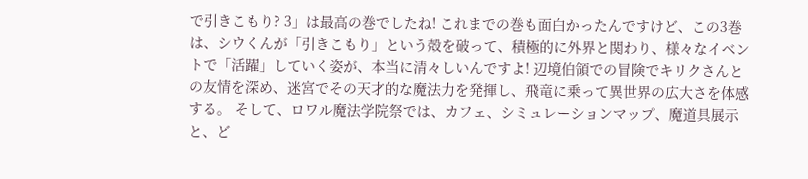で引きこもり? 3」は最高の巻でしたね! これまでの巻も面白かったんですけど、この3巻は、シウくんが「引きこもり」という殻を破って、積極的に外界と関わり、様々なイベントで「活躍」していく姿が、本当に清々しいんですよ! 辺境伯領での冒険でキリクさんとの友情を深め、迷宮でその天才的な魔法力を発揮し、飛竜に乗って異世界の広大さを体感する。 そして、ロワル魔法学院祭では、カフェ、シミュレーションマップ、魔道具展示と、ど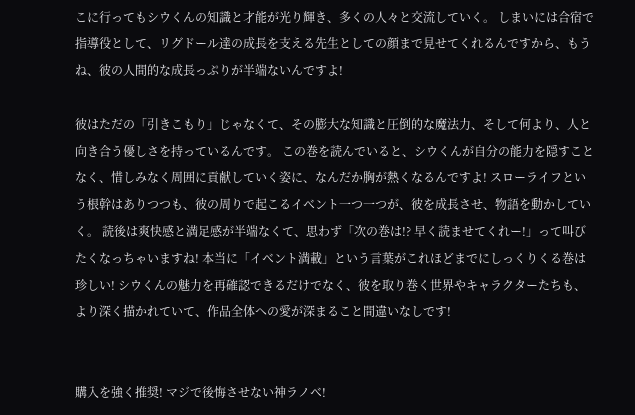こに行ってもシウくんの知識と才能が光り輝き、多くの人々と交流していく。 しまいには合宿で指導役として、リグドール達の成長を支える先生としての顔まで見せてくれるんですから、もうね、彼の人間的な成長っぷりが半端ないんですよ!

彼はただの「引きこもり」じゃなくて、その膨大な知識と圧倒的な魔法力、そして何より、人と向き合う優しさを持っているんです。 この巻を読んでいると、シウくんが自分の能力を隠すことなく、惜しみなく周囲に貢献していく姿に、なんだか胸が熱くなるんですよ! スローライフという根幹はありつつも、彼の周りで起こるイベント一つ一つが、彼を成長させ、物語を動かしていく。 読後は爽快感と満足感が半端なくて、思わず「次の巻は!? 早く読ませてくれー!」って叫びたくなっちゃいますね! 本当に「イベント満載」という言葉がこれほどまでにしっくりくる巻は珍しい! シウくんの魅力を再確認できるだけでなく、彼を取り巻く世界やキャラクターたちも、より深く描かれていて、作品全体への愛が深まること間違いなしです!


購入を強く推奨! マジで後悔させない神ラノベ!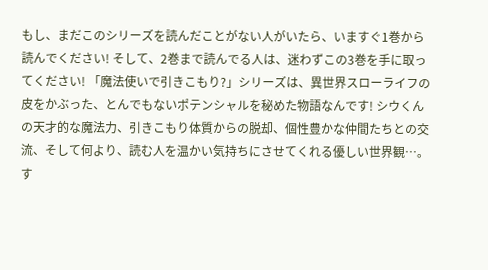もし、まだこのシリーズを読んだことがない人がいたら、いますぐ1巻から読んでください! そして、2巻まで読んでる人は、迷わずこの3巻を手に取ってください! 「魔法使いで引きこもり?」シリーズは、異世界スローライフの皮をかぶった、とんでもないポテンシャルを秘めた物語なんです! シウくんの天才的な魔法力、引きこもり体質からの脱却、個性豊かな仲間たちとの交流、そして何より、読む人を温かい気持ちにさせてくれる優しい世界観…。 す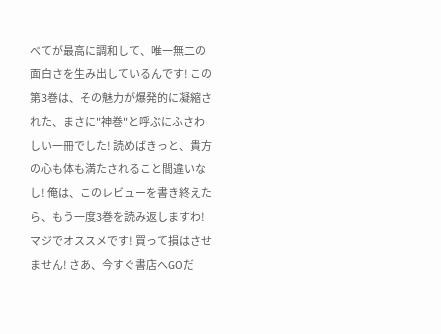べてが最高に調和して、唯一無二の面白さを生み出しているんです! この第3巻は、その魅力が爆発的に凝縮された、まさに"神巻"と呼ぶにふさわしい一冊でした! 読めばきっと、貴方の心も体も満たされること間違いなし! 俺は、このレビューを書き終えたら、もう一度3巻を読み返しますわ! マジでオススメです! 買って損はさせません! さあ、今すぐ書店へGOだ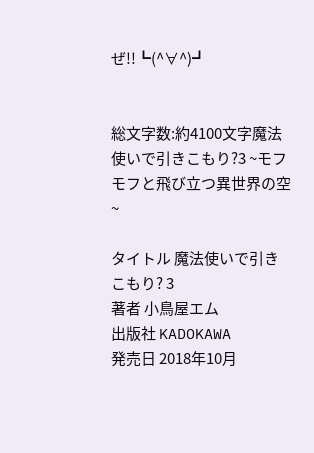ぜ!!┗(^∀^)┛


総文字数:約4100文字魔法使いで引きこもり?3 ~モフモフと飛び立つ異世界の空~

タイトル 魔法使いで引きこもり? 3
著者 小鳥屋エム
出版社 KADOKAWA
発売日 2018年10月